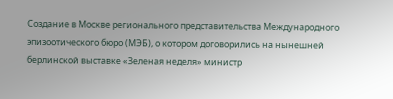Создание в Москве регионального представительства Международного эпизоотического бюро (МЭБ), о котором договорились на нынешней берлинской выставке «Зеленая неделя» министр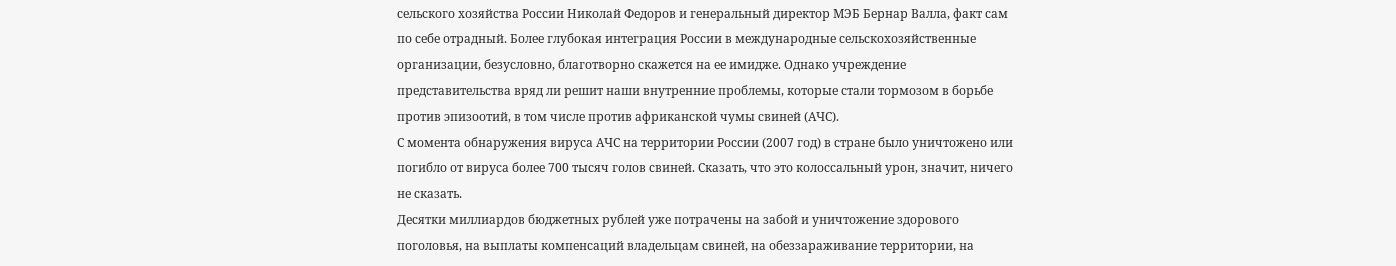сельского хозяйства России Николай Федоров и генеральный директор МЭБ Бернар Валла, факт сам по себе отрадный. Более глубокая интеграция России в международные сельскохозяйственные организации, безусловно, благотворно скажется на ее имидже. Однако учреждение представительства вряд ли решит наши внутренние проблемы, которые стали тормозом в борьбе против эпизоотий, в том числе против африканской чумы свиней (АЧС).
С момента обнаружения вируса АЧС на территории России (2007 год) в стране было уничтожено или погибло от вируса более 700 тысяч голов свиней. Сказать, что это колоссальный урон, значит, ничего не сказать.
Десятки миллиардов бюджетных рублей уже потрачены на забой и уничтожение здорового поголовья, на выплаты компенсаций владельцам свиней, на обеззараживание территории, на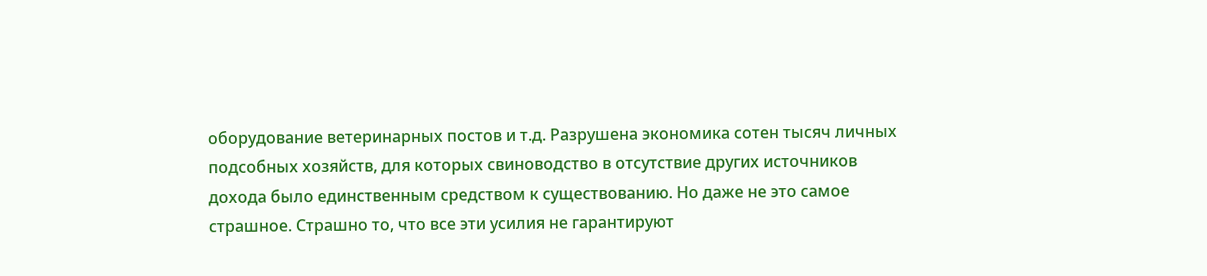оборудование ветеринарных постов и т.д. Разрушена экономика сотен тысяч личных подсобных хозяйств, для которых свиноводство в отсутствие других источников дохода было единственным средством к существованию. Но даже не это самое страшное. Страшно то, что все эти усилия не гарантируют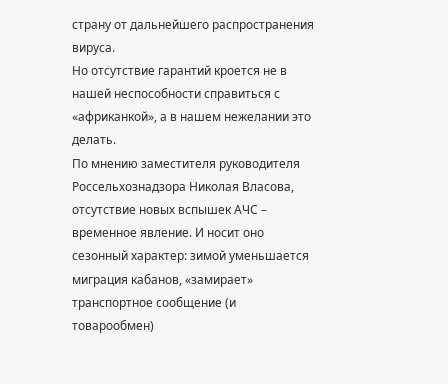страну от дальнейшего распространения вируса.
Но отсутствие гарантий кроется не в нашей неспособности справиться с «африканкой», а в нашем нежелании это делать.
По мнению заместителя руководителя Россельхознадзора Николая Власова, отсутствие новых вспышек АЧС – временное явление. И носит оно сезонный характер: зимой уменьшается миграция кабанов, «замирает» транспортное сообщение (и товарообмен)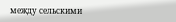между сельскими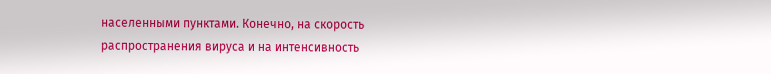населенными пунктами. Конечно, на скорость распространения вируса и на интенсивность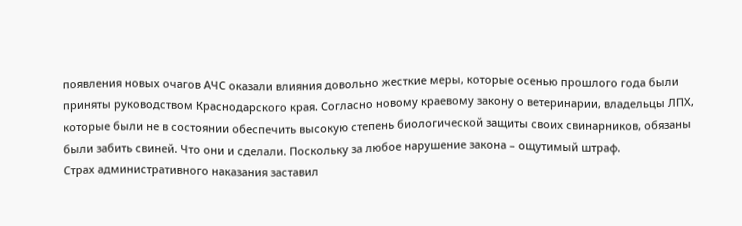появления новых очагов АЧС оказали влияния довольно жесткие меры, которые осенью прошлого года были приняты руководством Краснодарского края. Согласно новому краевому закону о ветеринарии, владельцы ЛПХ, которые были не в состоянии обеспечить высокую степень биологической защиты своих свинарников, обязаны были забить свиней. Что они и сделали. Поскольку за любое нарушение закона – ощутимый штраф.
Страх административного наказания заставил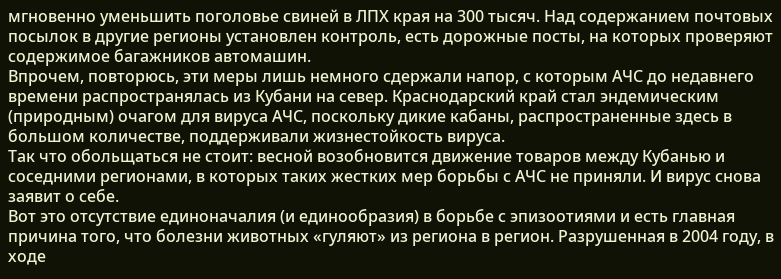мгновенно уменьшить поголовье свиней в ЛПХ края на 300 тысяч. Над содержанием почтовых посылок в другие регионы установлен контроль, есть дорожные посты, на которых проверяют содержимое багажников автомашин.
Впрочем, повторюсь, эти меры лишь немного сдержали напор, с которым АЧС до недавнего времени распространялась из Кубани на север. Краснодарский край стал эндемическим (природным) очагом для вируса АЧС, поскольку дикие кабаны, распространенные здесь в большом количестве, поддерживали жизнестойкость вируса.
Так что обольщаться не стоит: весной возобновится движение товаров между Кубанью и соседними регионами, в которых таких жестких мер борьбы с АЧС не приняли. И вирус снова заявит о себе.
Вот это отсутствие единоначалия (и единообразия) в борьбе с эпизоотиями и есть главная причина того, что болезни животных «гуляют» из региона в регион. Разрушенная в 2004 году, в ходе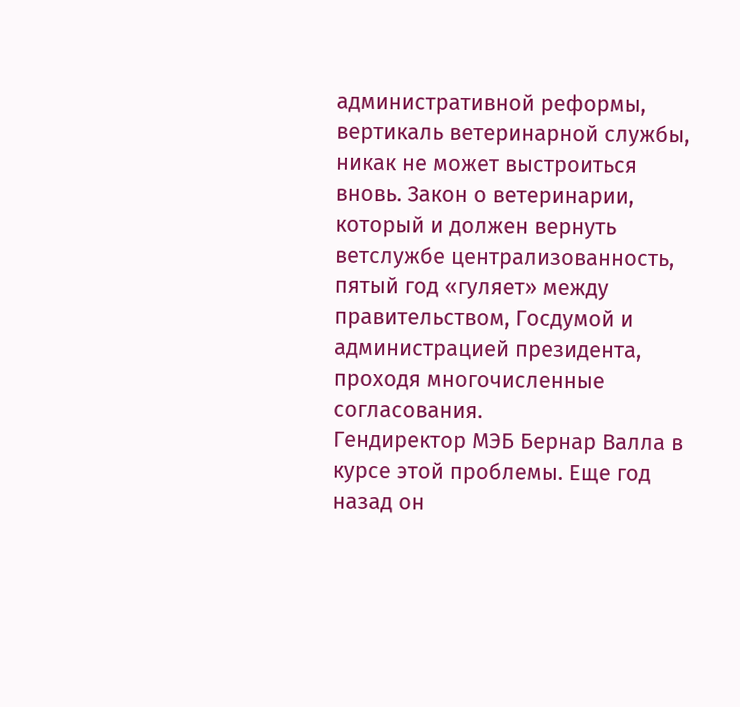административной реформы, вертикаль ветеринарной службы, никак не может выстроиться вновь. Закон о ветеринарии, который и должен вернуть ветслужбе централизованность, пятый год «гуляет» между правительством, Госдумой и администрацией президента, проходя многочисленные согласования.
Гендиректор МЭБ Бернар Валла в курсе этой проблемы. Еще год назад он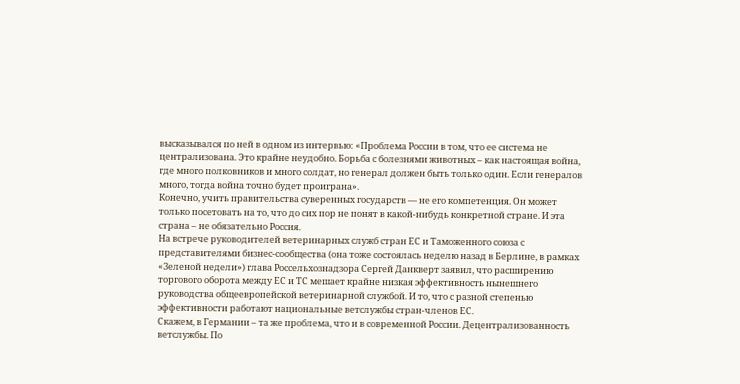высказывался по ней в одном из интервью: «Проблема России в том, что ее система не централизована. Это крайне неудобно. Борьба с болезнями животных – как настоящая война, где много полковников и много солдат, но генерал должен быть только один. Если генералов много, тогда война точно будет проиграна».
Конечно, учить правительства суверенных государств — не его компетенция. Он может только посетовать на то, что до сих пор не понят в какой-нибудь конкретной стране. И эта страна – не обязательно Россия.
На встрече руководителей ветеринарных служб стран ЕС и Таможенного союза с представителями бизнес-сообщества (она тоже состоялась неделю назад в Берлине, в рамках «Зеленой недели») глава Россельхознадзора Сергей Данкверт заявил, что расширению торгового оборота между ЕС и ТС мешает крайне низкая эффективность нынешнего руководства общеевропейской ветеринарной службой. И то, что с разной степенью эффективности работают национальные ветслужбы стран-членов ЕС.
Скажем, в Германии – та же проблема, что и в современной России. Децентрализованность ветслужбы. По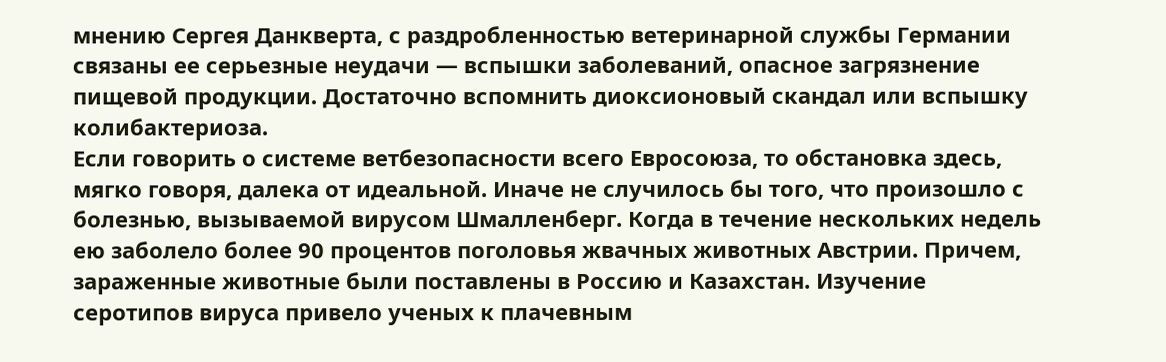мнению Сергея Данкверта, с раздробленностью ветеринарной службы Германии связаны ее серьезные неудачи — вспышки заболеваний, опасное загрязнение пищевой продукции. Достаточно вспомнить диоксионовый скандал или вспышку колибактериоза.
Если говорить о системе ветбезопасности всего Евросоюза, то обстановка здесь, мягко говоря, далека от идеальной. Иначе не случилось бы того, что произошло с болезнью, вызываемой вирусом Шмалленберг. Когда в течение нескольких недель ею заболело более 90 процентов поголовья жвачных животных Австрии. Причем, зараженные животные были поставлены в Россию и Казахстан. Изучение серотипов вируса привело ученых к плачевным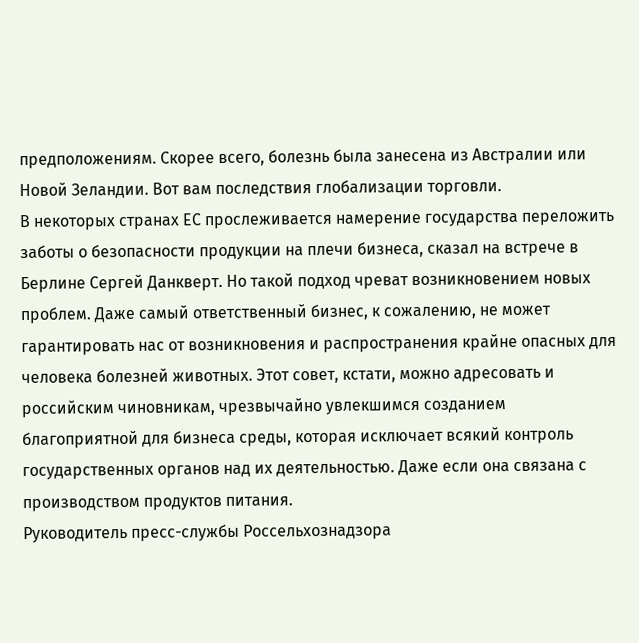предположениям. Скорее всего, болезнь была занесена из Австралии или Новой Зеландии. Вот вам последствия глобализации торговли.
В некоторых странах ЕС прослеживается намерение государства переложить заботы о безопасности продукции на плечи бизнеса, сказал на встрече в Берлине Сергей Данкверт. Но такой подход чреват возникновением новых проблем. Даже самый ответственный бизнес, к сожалению, не может гарантировать нас от возникновения и распространения крайне опасных для человека болезней животных. Этот совет, кстати, можно адресовать и российским чиновникам, чрезвычайно увлекшимся созданием благоприятной для бизнеса среды, которая исключает всякий контроль государственных органов над их деятельностью. Даже если она связана с производством продуктов питания.
Руководитель пресс-службы Россельхознадзора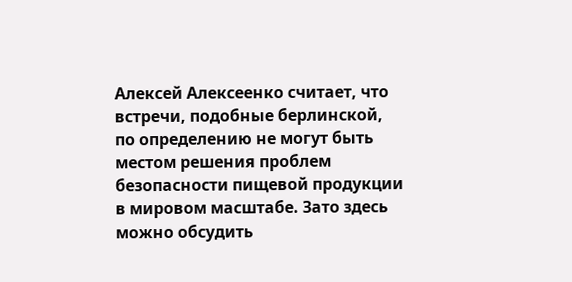Алексей Алексеенко считает, что встречи, подобные берлинской, по определению не могут быть местом решения проблем безопасности пищевой продукции в мировом масштабе. Зато здесь можно обсудить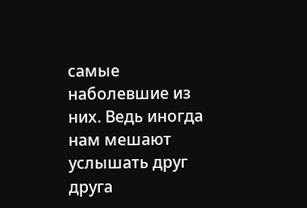самые наболевшие из них. Ведь иногда нам мешают услышать друг друга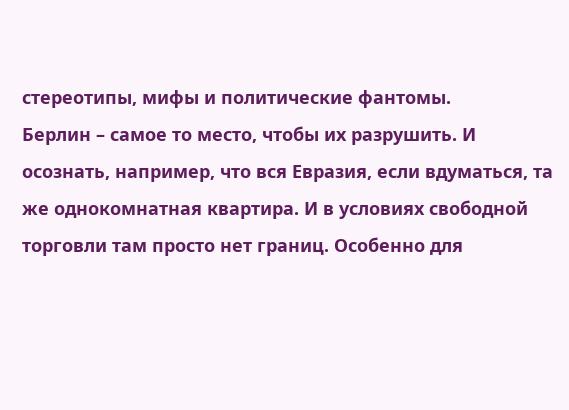стереотипы, мифы и политические фантомы.
Берлин – самое то место, чтобы их разрушить. И осознать, например, что вся Евразия, если вдуматься, та же однокомнатная квартира. И в условиях свободной торговли там просто нет границ. Особенно для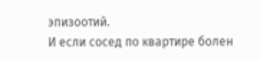эпизоотий.
И если сосед по квартире болен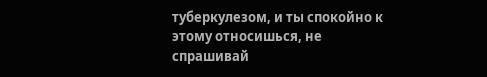туберкулезом, и ты спокойно к этому относишься, не спрашивай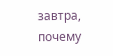завтра, почему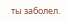ты заболел.